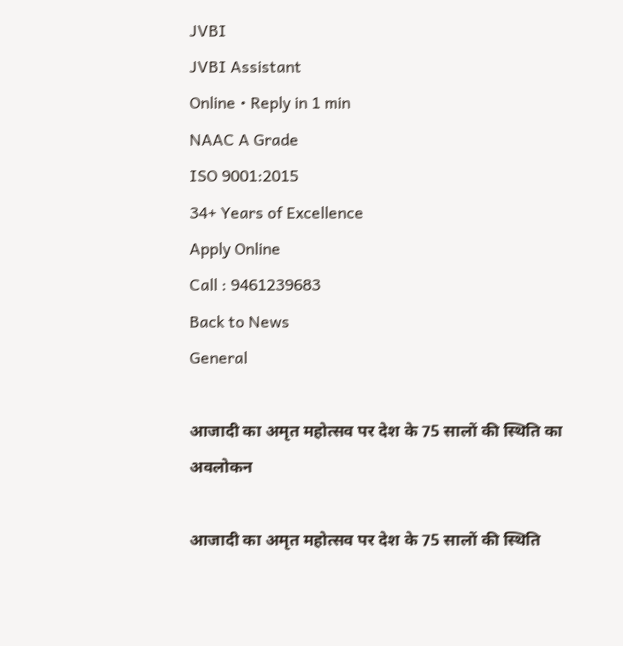JVBI
JVBI Assistant
Online • Reply in 1 min
NAAC A Grade
ISO 9001:2015
34+ Years of Excellence
Apply Online
Call : 9461239683
Back to News
General

आजादी का अमृत महोत्सव पर देश के 75 सालों की स्थिति का अवलोकन

आजादी का अमृत महोत्सव पर देश के 75 सालों की स्थिति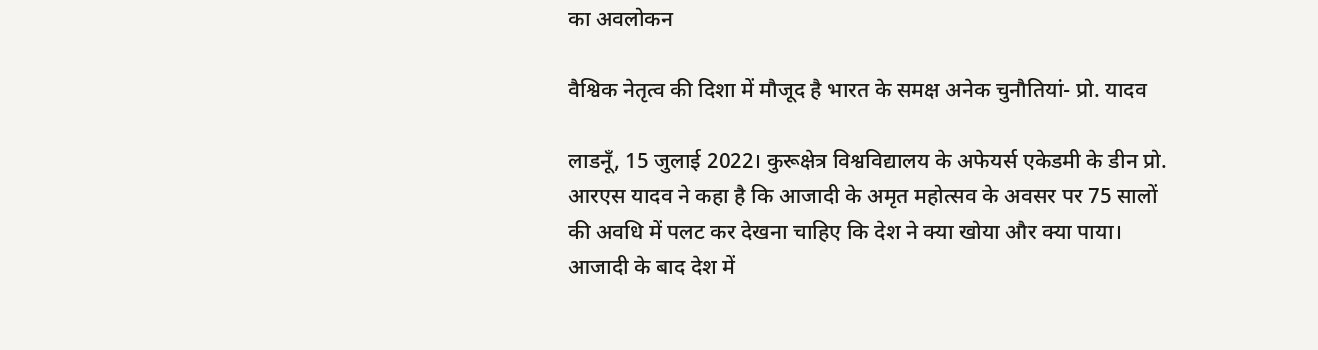का अवलोकन

वैश्विक नेतृत्व की दिशा में मौजूद है भारत के समक्ष अनेक चुनौतियां- प्रो. यादव

लाडनूँ, 15 जुलाई 2022। कुरूक्षेत्र विश्वविद्यालय के अफेयर्स एकेडमी के डीन प्रो. आरएस यादव ने कहा है कि आजादी के अमृत महोत्सव के अवसर पर 75 सालों की अवधि में पलट कर देखना चाहिए कि देश ने क्या खोया और क्या पाया। आजादी के बाद देश में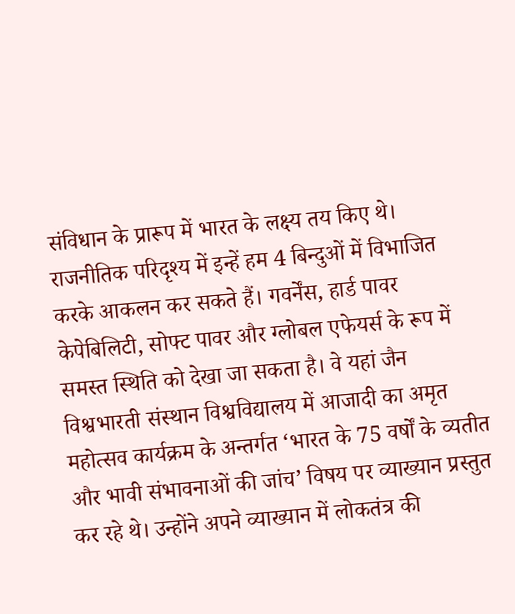संविधान के प्रारूप में भारत के लक्ष्य तय किए थे। राजनीतिक परिदृश्य में इन्हें हम 4 बिन्दुओं में विभाजित करके आकलन कर सकते हैं। गवर्नेंस, हार्ड पावर केपेबिलिटी, सोफ्ट पावर और ग्लोबल एफेयर्स के रूप में समस्त स्थिति को देखा जा सकता है। वे यहां जैन विश्वभारती संस्थान विश्वविद्यालय में आजादी का अमृत महोत्सव कार्यक्रम के अन्तर्गत ‘भारत के 75 वर्षों के व्यतीत और भावी संभावनाओं की जांच’ विषय पर व्याख्यान प्रस्तुत कर रहे थे। उन्होंने अपने व्याख्यान में लोकतंत्र की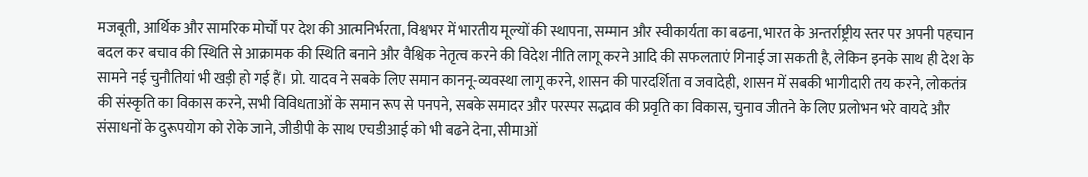मजबूती, आर्थिक और सामरिक मोर्चों पर देश की आत्मनिर्भरता, विश्वभर में भारतीय मूल्यों की स्थापना, सम्मान और स्वीकार्यता का बढना, भारत के अन्तर्राष्ट्रीय स्तर पर अपनी पहचान बदल कर बचाव की स्थिति से आक्रामक की स्थिति बनाने और वैश्विक नेतृत्व करने की विदेश नीति लागू करने आदि की सफलताएं गिनाई जा सकती है, लेकिन इनके साथ ही देश के सामने नई चुनौतियां भी खड़ी हो गई हैं। प्रो. यादव ने सबके लिए समान काननू-व्यवस्था लागू करने, शासन की पारदर्शिता व जवादेही, शासन में सबकी भागीदारी तय करने, लोकतंत्र की संस्कृति का विकास करने, सभी विविधताओं के समान रूप से पनपने, सबके समादर और परस्पर सद्भाव की प्रवृति का विकास, चुनाव जीतने के लिए प्रलोभन भरे वायदे और संसाधनों के दुरूपयोग को रोके जाने, जीडीपी के साथ एचडीआई को भी बढने देना, सीमाओं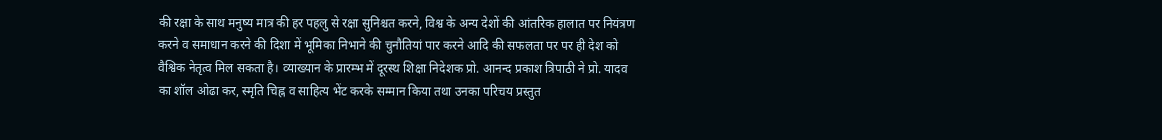की रक्षा के साथ मनुष्य मात्र की हर पहलु से रक्षा सुनिश्चत करने, विश्व के अन्य देशों की आंतरिक हालात पर नियंत्रण करने व समाधान करने की दिशा में भूमिका निभाने की चुनौतियां पार करने आदि की सफलता पर पर ही देश को वैश्विक नेतृत्व मिल सकता है। व्याख्यान के प्रारम्भ में दूरस्थ शिक्षा निदेशक प्रो. आनन्द प्रकाश त्रिपाठी ने प्रो. यादव का शॉल ओढा कर, स्मृति चिह्न व साहित्य भेंट करके सम्मान किया तथा उनका परिचय प्रस्तुत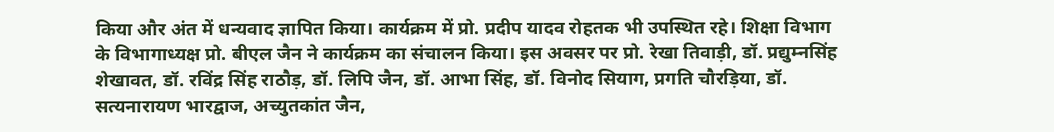किया और अंत में धन्यवाद ज्ञापित किया। कार्यक्रम में प्रो. प्रदीप यादव रोहतक भी उपस्थित रहे। शिक्षा विभाग के विभागाध्यक्ष प्रो. बीएल जैन ने कार्यक्रम का संचालन किया। इस अवसर पर प्रो. रेखा तिवाड़ी, डॉ. प्रद्युम्नसिंह शेखावत, डॉ. रविंद्र सिंह राठौड़, डॉ. लिपि जैन, डॉ. आभा सिंह, डॉ. विनोद सियाग, प्रगति चौरड़िया, डॉ. सत्यनारायण भारद्वाज, अच्युतकांत जैन,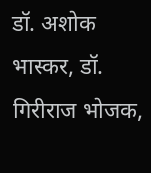डॉ. अशोक भास्कर, डॉ. गिरीराज भोजक,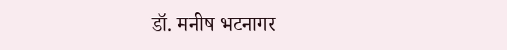डॉ. मनीष भटनागर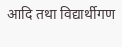आदि तथा विद्यार्थीगण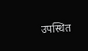उपस्थित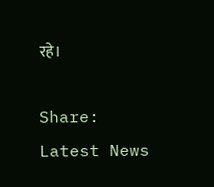रहे।

Share:
Latest News